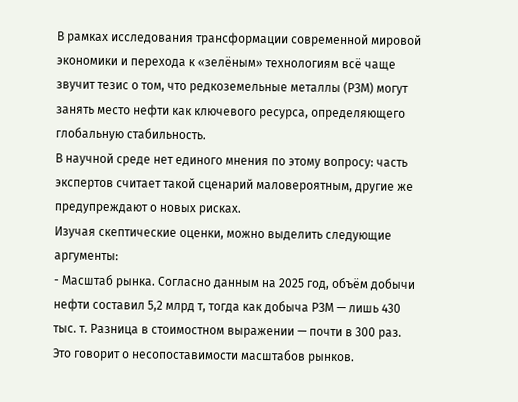В рамках исследования трансформации современной мировой экономики и перехода к «зелёным» технологиям всё чаще звучит тезис о том, что редкоземельные металлы (РЗМ) могут занять место нефти как ключевого ресурса, определяющего глобальную стабильность.
В научной среде нет единого мнения по этому вопросу: часть экспертов считает такой сценарий маловероятным, другие же предупреждают о новых рисках.
Изучая скептические оценки, можно выделить следующие аргументы:
- Масштаб рынка. Согласно данным на 2025 год, объём добычи нефти составил 5,2 млрд т, тогда как добыча РЗМ — лишь 430 тыс. т. Разница в стоимостном выражении — почти в 300 раз. Это говорит о несопоставимости масштабов рынков.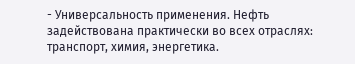- Универсальность применения. Нефть задействована практически во всех отраслях: транспорт, химия, энергетика.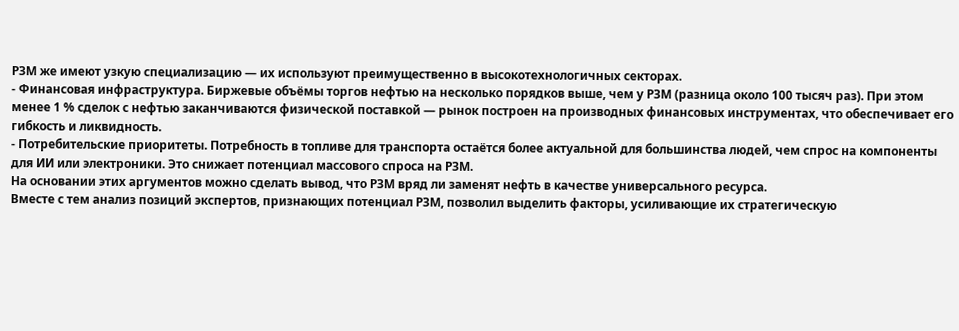РЗМ же имеют узкую специализацию — их используют преимущественно в высокотехнологичных секторах.
- Финансовая инфраструктура. Биржевые объёмы торгов нефтью на несколько порядков выше, чем у РЗМ (разница около 100 тысяч раз). При этом менее 1 % сделок с нефтью заканчиваются физической поставкой — рынок построен на производных финансовых инструментах, что обеспечивает его гибкость и ликвидность.
- Потребительские приоритеты. Потребность в топливе для транспорта остаётся более актуальной для большинства людей, чем спрос на компоненты для ИИ или электроники. Это снижает потенциал массового спроса на РЗМ.
На основании этих аргументов можно сделать вывод, что РЗМ вряд ли заменят нефть в качестве универсального ресурса.
Вместе с тем анализ позиций экспертов, признающих потенциал РЗМ, позволил выделить факторы, усиливающие их стратегическую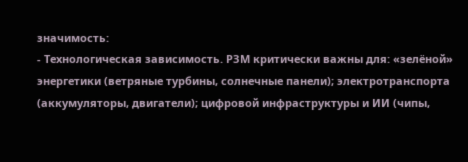значимость:
- Технологическая зависимость. РЗМ критически важны для: «зелёной» энергетики (ветряные турбины, солнечные панели); электротранспорта (аккумуляторы, двигатели); цифровой инфраструктуры и ИИ (чипы,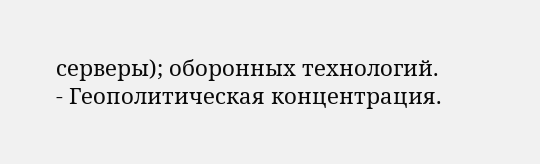серверы); оборонных технологий.
- Геополитическая концентрация.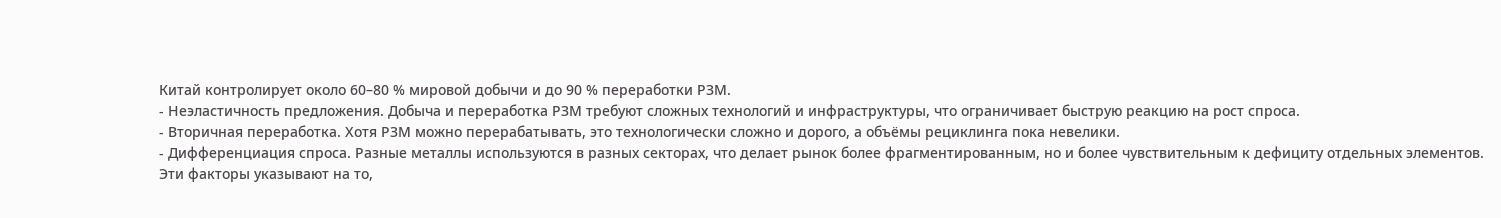Китай контролирует около 60–80 % мировой добычи и до 90 % переработки РЗМ.
- Неэластичность предложения. Добыча и переработка РЗМ требуют сложных технологий и инфраструктуры, что ограничивает быструю реакцию на рост спроса.
- Вторичная переработка. Хотя РЗМ можно перерабатывать, это технологически сложно и дорого, а объёмы рециклинга пока невелики.
- Дифференциация спроса. Разные металлы используются в разных секторах, что делает рынок более фрагментированным, но и более чувствительным к дефициту отдельных элементов.
Эти факторы указывают на то,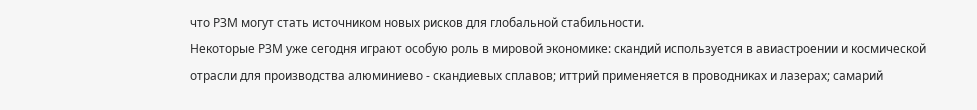что РЗМ могут стать источником новых рисков для глобальной стабильности.
Некоторые РЗМ уже сегодня играют особую роль в мировой экономике: скандий используется в авиастроении и космической отрасли для производства алюминиево ‑ скандиевых сплавов; иттрий применяется в проводниках и лазерах; самарий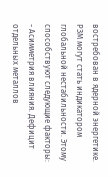востребован в ядерной энергетике.
РЗМ могут стать индикатором глобальной нестабильности. Этому способствуют следующие факторы:
- Асимметрия влияния. Дефицит отдельных металлов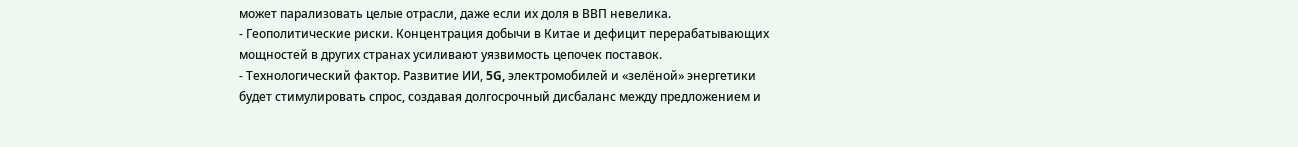может парализовать целые отрасли, даже если их доля в ВВП невелика.
- Геополитические риски. Концентрация добычи в Китае и дефицит перерабатывающих мощностей в других странах усиливают уязвимость цепочек поставок.
- Технологический фактор. Развитие ИИ, 5G, электромобилей и «зелёной» энергетики будет стимулировать спрос, создавая долгосрочный дисбаланс между предложением и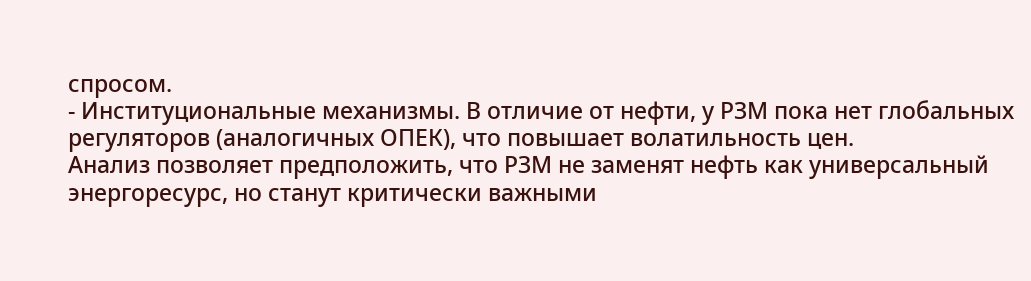спросом.
- Институциональные механизмы. В отличие от нефти, у РЗМ пока нет глобальных регуляторов (аналогичных ОПЕК), что повышает волатильность цен.
Анализ позволяет предположить, что РЗМ не заменят нефть как универсальный энергоресурс, но станут критически важными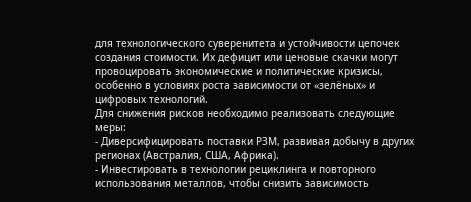для технологического суверенитета и устойчивости цепочек создания стоимости. Их дефицит или ценовые скачки могут провоцировать экономические и политические кризисы, особенно в условиях роста зависимости от «зелёных» и цифровых технологий.
Для снижения рисков необходимо реализовать следующие меры:
- Диверсифицировать поставки РЗМ, развивая добычу в других регионах (Австралия, США, Африка).
- Инвестировать в технологии рециклинга и повторного использования металлов, чтобы снизить зависимость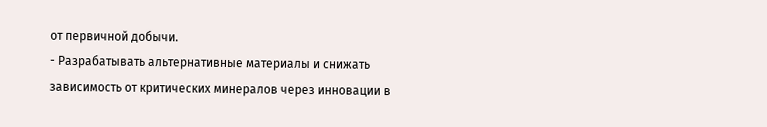от первичной добычи.
- Разрабатывать альтернативные материалы и снижать зависимость от критических минералов через инновации в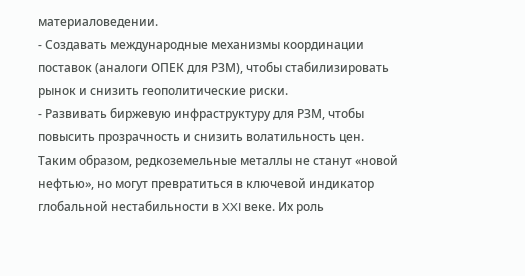материаловедении.
- Создавать международные механизмы координации поставок (аналоги ОПЕК для РЗМ), чтобы стабилизировать рынок и снизить геополитические риски.
- Развивать биржевую инфраструктуру для РЗМ, чтобы повысить прозрачность и снизить волатильность цен.
Таким образом, редкоземельные металлы не станут «новой нефтью», но могут превратиться в ключевой индикатор глобальной нестабильности в XXI веке. Их роль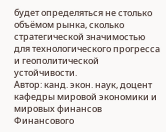будет определяться не столько объёмом рынка, сколько стратегической значимостью для технологического прогресса и геополитической устойчивости.
Автор: канд. экон. наук, доцент кафедры мировой экономики и мировых финансов Финансового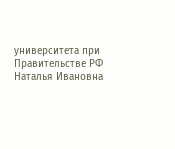университета при Правительстве РФ Наталья Ивановна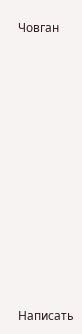Човган



















Написать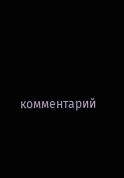комментарий